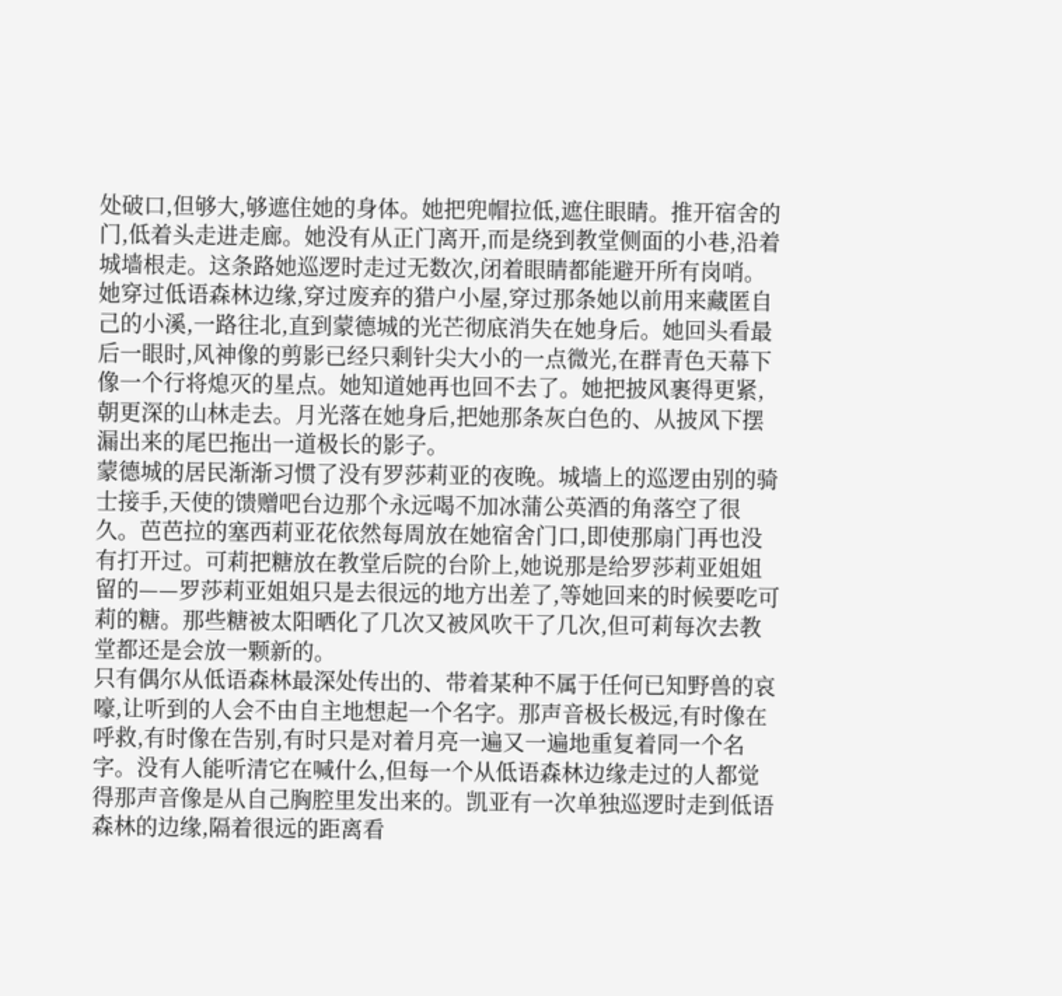处破口,但够大,够遮住她的身体。她把兜帽拉低,遮住眼睛。推开宿舍的门,低着头走进走廊。她没有从正门离开,而是绕到教堂侧面的小巷,沿着城墙根走。这条路她巡逻时走过无数次,闭着眼睛都能避开所有岗哨。她穿过低语森林边缘,穿过废弃的猎户小屋,穿过那条她以前用来藏匿自己的小溪,一路往北,直到蒙德城的光芒彻底消失在她身后。她回头看最后一眼时,风神像的剪影已经只剩针尖大小的一点微光,在群青色天幕下像一个行将熄灭的星点。她知道她再也回不去了。她把披风裹得更紧,朝更深的山林走去。月光落在她身后,把她那条灰白色的、从披风下摆漏出来的尾巴拖出一道极长的影子。
蒙德城的居民渐渐习惯了没有罗莎莉亚的夜晚。城墙上的巡逻由别的骑士接手,天使的馈赠吧台边那个永远喝不加冰蒲公英酒的角落空了很久。芭芭拉的塞西莉亚花依然每周放在她宿舍门口,即使那扇门再也没有打开过。可莉把糖放在教堂后院的台阶上,她说那是给罗莎莉亚姐姐留的——罗莎莉亚姐姐只是去很远的地方出差了,等她回来的时候要吃可莉的糖。那些糖被太阳晒化了几次又被风吹干了几次,但可莉每次去教堂都还是会放一颗新的。
只有偶尔从低语森林最深处传出的、带着某种不属于任何已知野兽的哀嚎,让听到的人会不由自主地想起一个名字。那声音极长极远,有时像在呼救,有时像在告别,有时只是对着月亮一遍又一遍地重复着同一个名字。没有人能听清它在喊什么,但每一个从低语森林边缘走过的人都觉得那声音像是从自己胸腔里发出来的。凯亚有一次单独巡逻时走到低语森林的边缘,隔着很远的距离看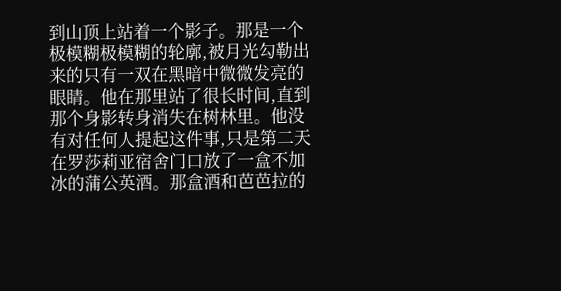到山顶上站着一个影子。那是一个极模糊极模糊的轮廓,被月光勾勒出来的只有一双在黑暗中微微发亮的眼睛。他在那里站了很长时间,直到那个身影转身消失在树林里。他没有对任何人提起这件事,只是第二天在罗莎莉亚宿舍门口放了一盒不加冰的蒲公英酒。那盒酒和芭芭拉的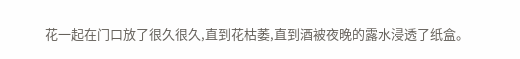花一起在门口放了很久很久,直到花枯萎,直到酒被夜晚的露水浸透了纸盒。